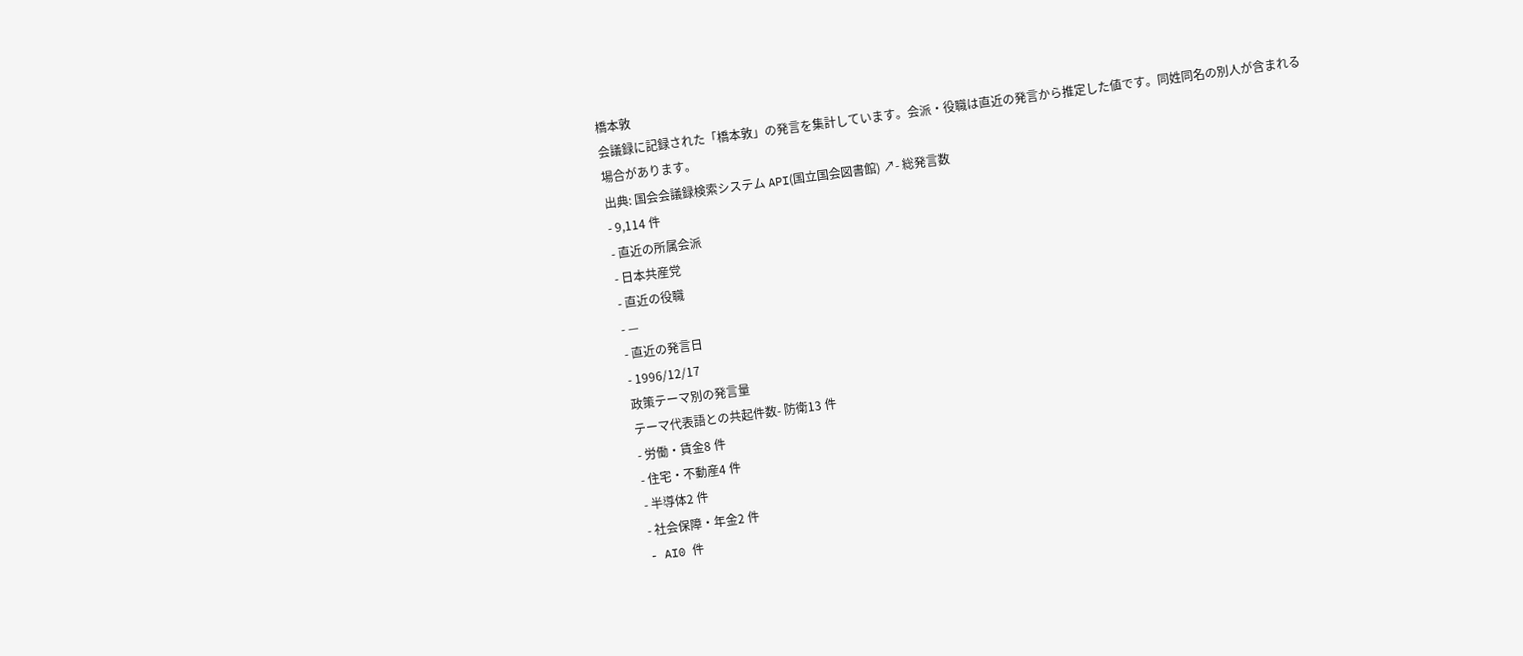橋本敦
会議録に記録された「橋本敦」の発言を集計しています。会派・役職は直近の発言から推定した値です。同姓同名の別人が含まれる場合があります。
出典: 国会会議録検索システム API(国立国会図書館) ↗- 総発言数
- 9,114 件
- 直近の所属会派
- 日本共産党
- 直近の役職
- —
- 直近の発言日
- 1996/12/17
政策テーマ別の発言量
テーマ代表語との共起件数- 防衛13 件
- 労働・賃金8 件
- 住宅・不動産4 件
- 半導体2 件
- 社会保障・年金2 件
- AI0 件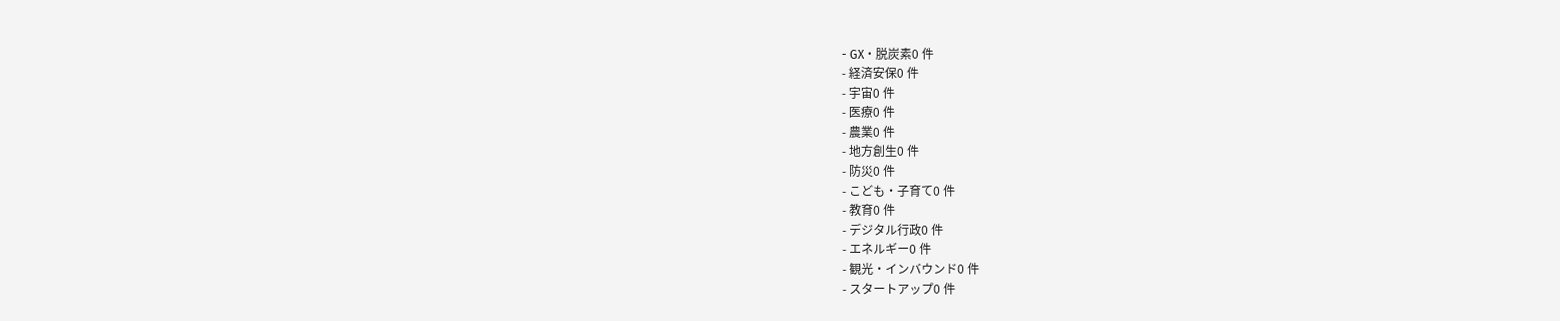- GX・脱炭素0 件
- 経済安保0 件
- 宇宙0 件
- 医療0 件
- 農業0 件
- 地方創生0 件
- 防災0 件
- こども・子育て0 件
- 教育0 件
- デジタル行政0 件
- エネルギー0 件
- 観光・インバウンド0 件
- スタートアップ0 件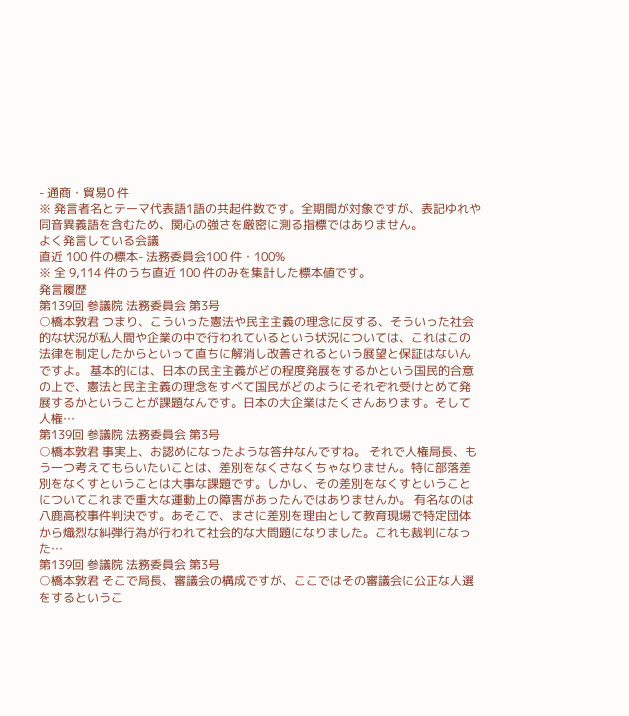- 通商・貿易0 件
※ 発言者名とテーマ代表語1語の共起件数です。全期間が対象ですが、表記ゆれや 同音異義語を含むため、関心の強さを厳密に測る指標ではありません。
よく発言している会議
直近 100 件の標本- 法務委員会100 件・100%
※ 全 9,114 件のうち直近 100 件のみを集計した標本値です。
発言履歴
第139回 参議院 法務委員会 第3号
○橋本敦君 つまり、こういった憲法や民主主義の理念に反する、そういった社会的な状況が私人間や企業の中で行われているという状況については、これはこの法律を制定したからといって直ちに解消し改善されるという展望と保証はないんですよ。 基本的には、日本の民主主義がどの程度発展をするかという国民的合意の上で、憲法と民主主義の理念をすべて国民がどのようにそれぞれ受けとめて発展するかということが課題なんです。日本の大企業はたくさんあります。そして人権…
第139回 参議院 法務委員会 第3号
○橋本敦君 事実上、お認めになったような答弁なんですね。 それで人権局長、もう一つ考えてもらいたいことは、差別をなくさなくちゃなりません。特に部落差別をなくすということは大事な課題です。しかし、その差別をなくすということについてこれまで重大な運動上の障害があったんではありませんか。 有名なのは八鹿高校事件判決です。あそこで、まさに差別を理由として教育現場で特定団体から熾烈な糾弾行為が行われて社会的な大問題になりました。これも裁判になった…
第139回 参議院 法務委員会 第3号
○橋本敦君 そこで局長、審議会の構成ですが、ここではその審議会に公正な人選をするというこ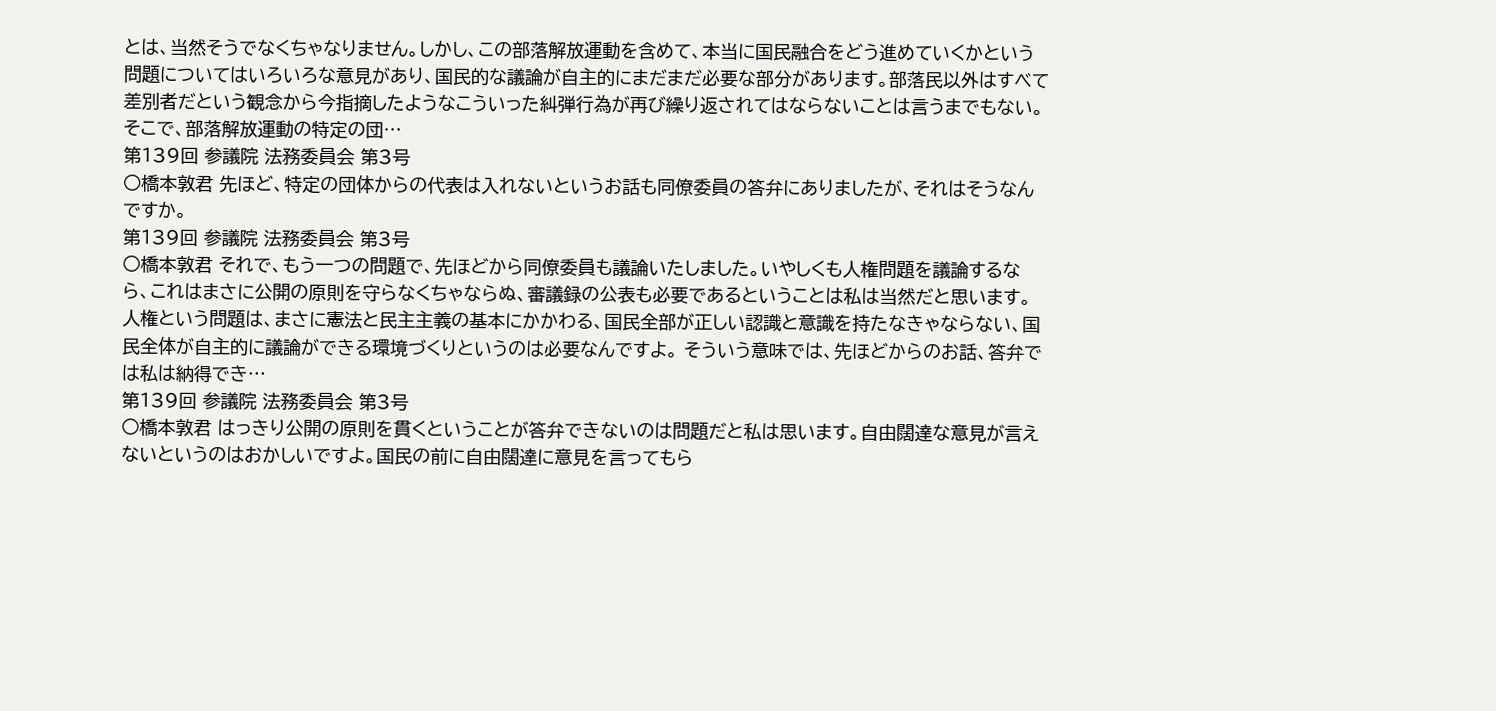とは、当然そうでなくちゃなりません。しかし、この部落解放運動を含めて、本当に国民融合をどう進めていくかという問題についてはいろいろな意見があり、国民的な議論が自主的にまだまだ必要な部分があります。部落民以外はすべて差別者だという観念から今指摘したようなこういった糾弾行為が再び繰り返されてはならないことは言うまでもない。 そこで、部落解放運動の特定の団…
第139回 参議院 法務委員会 第3号
○橋本敦君 先ほど、特定の団体からの代表は入れないというお話も同僚委員の答弁にありましたが、それはそうなんですか。
第139回 参議院 法務委員会 第3号
○橋本敦君 それで、もう一つの問題で、先ほどから同僚委員も議論いたしました。いやしくも人権問題を議論するなら、これはまさに公開の原則を守らなくちゃならぬ、審議録の公表も必要であるということは私は当然だと思います。人権という問題は、まさに憲法と民主主義の基本にかかわる、国民全部が正しい認識と意識を持たなきゃならない、国民全体が自主的に議論ができる環境づくりというのは必要なんですよ。 そういう意味では、先ほどからのお話、答弁では私は納得でき…
第139回 参議院 法務委員会 第3号
○橋本敦君 はっきり公開の原則を貫くということが答弁できないのは問題だと私は思います。自由闊達な意見が言えないというのはおかしいですよ。国民の前に自由闊達に意見を言ってもら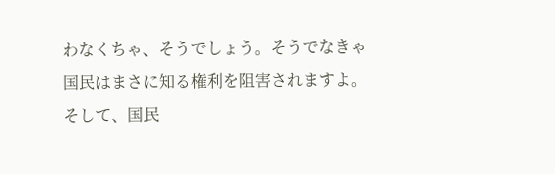わなくちゃ、そうでしょう。そうでなきゃ国民はまさに知る権利を阻害されますよ。そして、国民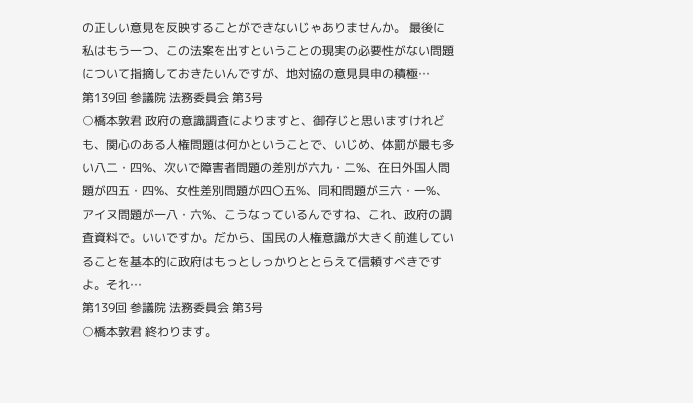の正しい意見を反映することができないじゃありませんか。 最後に私はもう一つ、この法案を出すということの現実の必要性がない問題について指摘しておきたいんですが、地対協の意見具申の積極…
第139回 参議院 法務委員会 第3号
○橋本敦君 政府の意識調査によりますと、御存じと思いますけれども、関心のある人権問題は何かということで、いじめ、体罰が最も多い八二・四%、次いで障害者問題の差別が六九・二%、在日外国人問題が四五・四%、女性差別問題が四〇五%、同和問題が三六・一%、アイヌ問題が一八・六%、こうなっているんですね、これ、政府の調査資料で。いいですか。だから、国民の人権意識が大きく前進していることを基本的に政府はもっとしっかりととらえて信頼すべきですよ。それ…
第139回 参議院 法務委員会 第3号
○橋本敦君 終わります。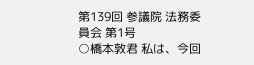第139回 参議院 法務委員会 第1号
○橋本敦君 私は、今回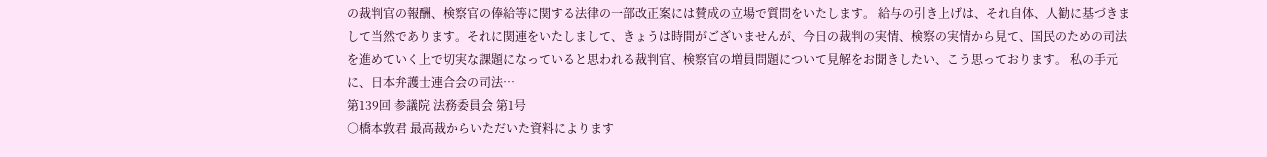の裁判官の報酬、検察官の俸給等に関する法律の一部改正案には賛成の立場で質問をいたします。 給与の引き上げは、それ自体、人勧に基づきまして当然であります。それに関連をいたしまして、きょうは時間がございませんが、今日の裁判の実情、検察の実情から見て、国民のための司法を進めていく上で切実な課題になっていると思われる裁判官、検察官の増員問題について見解をお聞きしたい、こう思っております。 私の手元に、日本弁護士連合会の司法…
第139回 参議院 法務委員会 第1号
○橋本敦君 最高裁からいただいた資料によります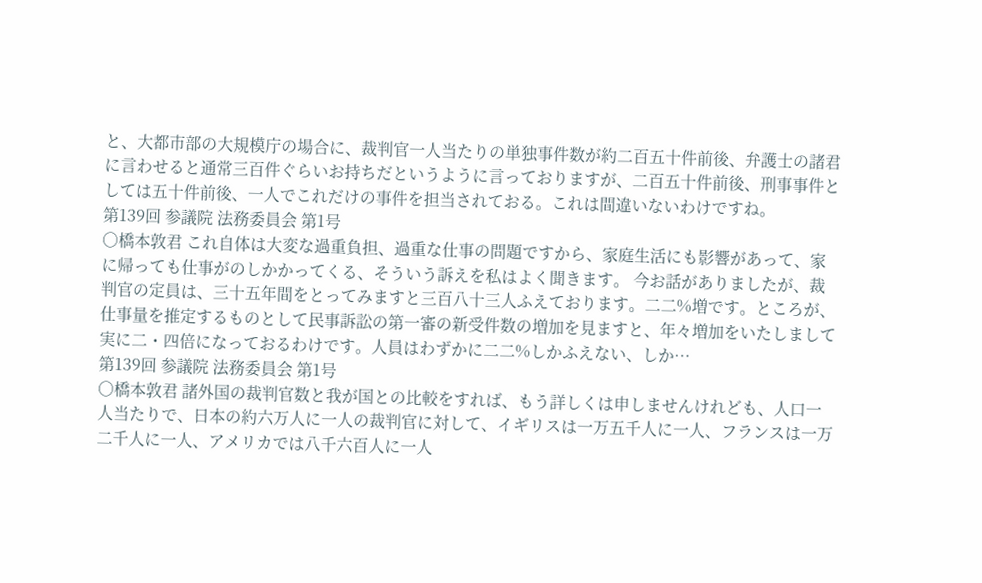と、大都市部の大規模庁の場合に、裁判官一人当たりの単独事件数が約二百五十件前後、弁護士の諸君に言わせると通常三百件ぐらいお持ちだというように言っておりますが、二百五十件前後、刑事事件としては五十件前後、一人でこれだけの事件を担当されておる。これは間違いないわけですね。
第139回 参議院 法務委員会 第1号
○橋本敦君 これ自体は大変な過重負担、過重な仕事の問題ですから、家庭生活にも影響があって、家に帰っても仕事がのしかかってくる、そういう訴えを私はよく聞きます。 今お話がありましたが、裁判官の定員は、三十五年間をとってみますと三百八十三人ふえております。二二%増です。ところが、仕事量を推定するものとして民事訴訟の第一審の新受件数の増加を見ますと、年々増加をいたしまして実に二・四倍になっておるわけです。人員はわずかに二二%しかふえない、しか…
第139回 参議院 法務委員会 第1号
○橋本敦君 諸外国の裁判官数と我が国との比較をすれば、もう詳しくは申しませんけれども、人口一人当たりで、日本の約六万人に一人の裁判官に対して、イギリスは一万五千人に一人、フランスは一万二千人に一人、アメリカでは八千六百人に一人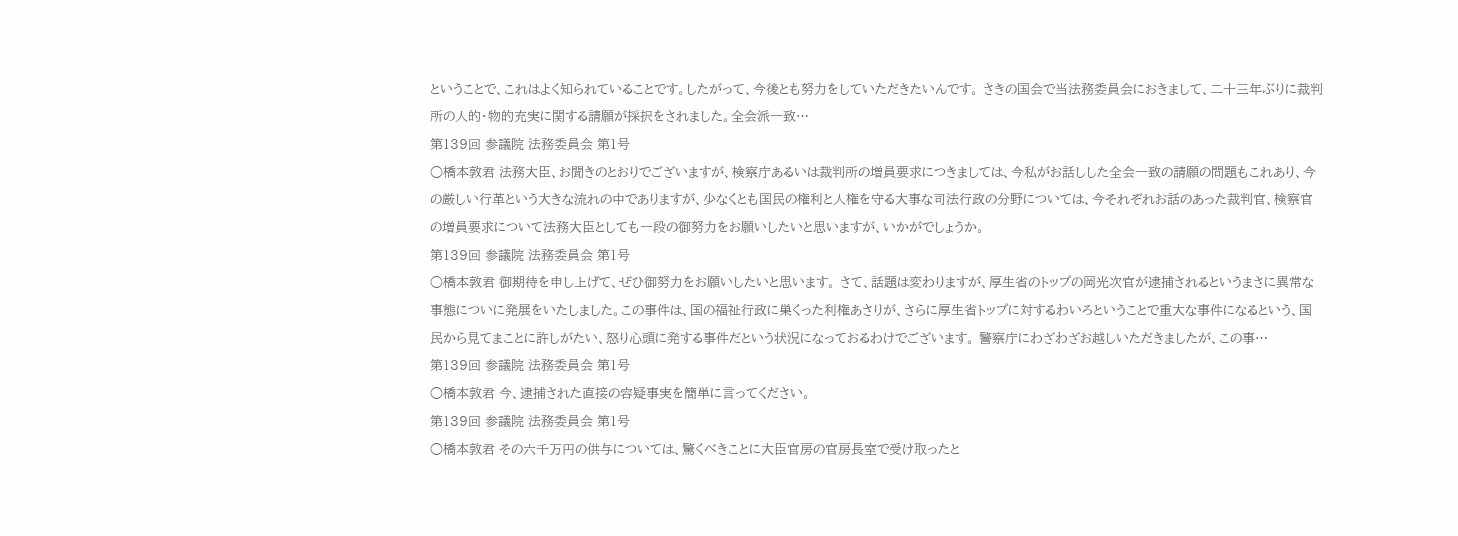ということで、これはよく知られていることです。したがって、今後とも努力をしていただきたいんです。 さきの国会で当法務委員会におきまして、二十三年ぶりに裁判所の人的・物的充実に関する請願が採択をされました。全会派一致…
第139回 参議院 法務委員会 第1号
○橋本敦君 法務大臣、お聞きのとおりでございますが、検察庁あるいは裁判所の増員要求につきましては、今私がお話しした全会一致の請願の問題もこれあり、今の厳しい行革という大きな流れの中でありますが、少なくとも国民の権利と人権を守る大事な司法行政の分野については、今それぞれお話のあった裁判官、検察官の増員要求について法務大臣としても一段の御努力をお願いしたいと思いますが、いかがでしょうか。
第139回 参議院 法務委員会 第1号
○橋本敦君 御期待を申し上げて、ぜひ御努力をお願いしたいと思います。 さて、話題は変わりますが、厚生省のトップの岡光次官が逮捕されるというまさに異常な事態についに発展をいたしました。この事件は、国の福祉行政に巣くった利権あさりが、さらに厚生省トップに対するわいろということで重大な事件になるという、国民から見てまことに許しがたい、怒り心頭に発する事件だという状況になっておるわけでございます。 警察庁にわざわざお越しいただきましたが、この事…
第139回 参議院 法務委員会 第1号
○橋本敦君 今、逮捕された直接の容疑事実を簡単に言ってください。
第139回 参議院 法務委員会 第1号
○橋本敦君 その六千万円の供与については、驚くべきことに大臣官房の官房長室で受け取ったと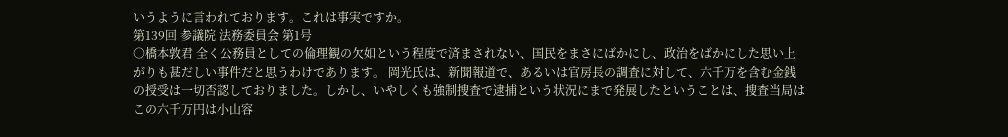いうように言われております。これは事実ですか。
第139回 参議院 法務委員会 第1号
○橋本敦君 全く公務員としての倫理観の欠如という程度で済まされない、国民をまさにばかにし、政治をばかにした思い上がりも甚だしい事件だと思うわけであります。 岡光氏は、新聞報道で、あるいは官房長の調査に対して、六千万を含む金銭の授受は一切否認しておりました。しかし、いやしくも強制捜査で逮捕という状況にまで発展したということは、捜査当局はこの六千万円は小山容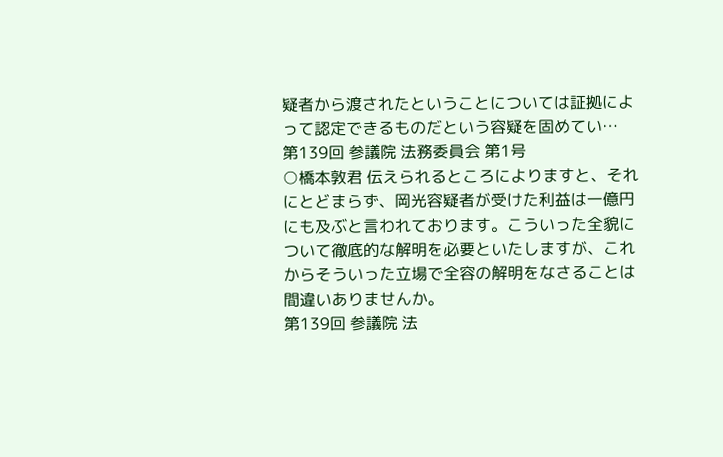疑者から渡されたということについては証拠によって認定できるものだという容疑を固めてい…
第139回 参議院 法務委員会 第1号
○橋本敦君 伝えられるところによりますと、それにとどまらず、岡光容疑者が受けた利益は一億円にも及ぶと言われております。こういった全貌について徹底的な解明を必要といたしますが、これからそういった立場で全容の解明をなさることは間違いありませんか。
第139回 参議院 法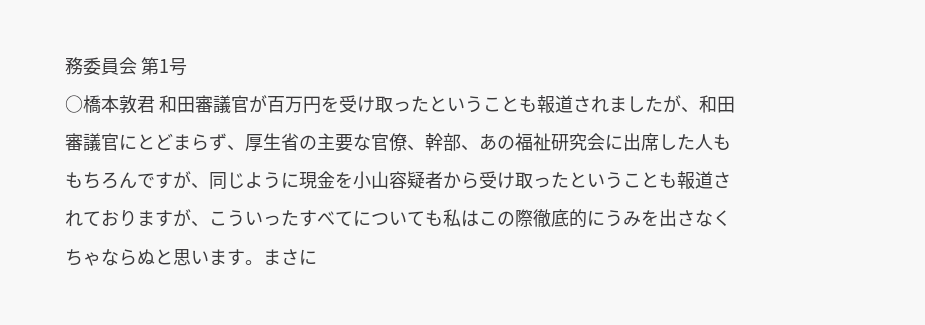務委員会 第1号
○橋本敦君 和田審議官が百万円を受け取ったということも報道されましたが、和田審議官にとどまらず、厚生省の主要な官僚、幹部、あの福祉研究会に出席した人ももちろんですが、同じように現金を小山容疑者から受け取ったということも報道されておりますが、こういったすべてについても私はこの際徹底的にうみを出さなくちゃならぬと思います。まさに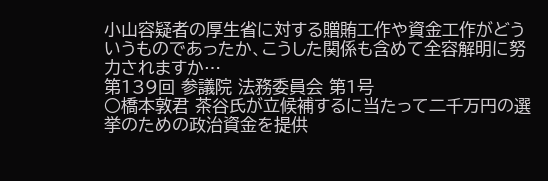小山容疑者の厚生省に対する贈賄工作や資金工作がどういうものであったか、こうした関係も含めて全容解明に努力されますか…
第139回 参議院 法務委員会 第1号
○橋本敦君 茶谷氏が立候補するに当たって二千万円の選挙のための政治資金を提供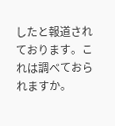したと報道されております。これは調べておられますか。